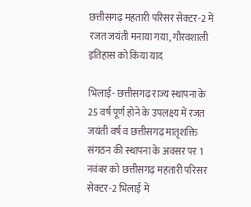छत्तीसगढ़ महतारी परिसर सेक्टर-2 में रजत जयंती मनाया गया, गौरवशाली इतिहास को किया याद

भिलाई- छत्तीसगढ़ राज्य स्थापना के 25 वर्ष पूर्ण होने के उपलक्ष्य में रजत जयंती वर्ष व छत्तीसगढ़ मातृशक्ति संगठन की स्थापना के अवसर पर 1 नवंबर को छत्तीसगढ़ महतारी परिसर सेक्टर-2 भिलाई में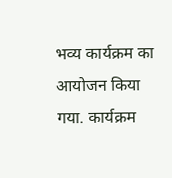भव्य कार्यक्रम का आयोजन किया गया. कार्यक्रम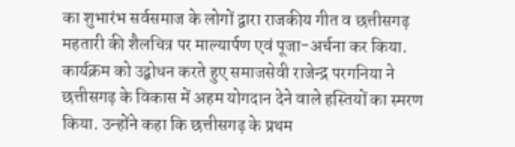का शुभारंभ सर्वसमाज के लोगों द्वारा राजकीय गीत व छत्तीसगढ़ महतारी की शैलचित्र पर माल्यार्पण एवं पूजा-अर्चना कर किया. कार्यक्रम को उद्बोधन करते हुए समाजसेवी राजेन्द्र परगनिया ने छत्तीसगढ़ के विकास में अहम योगदान देने वाले हस्तियों का स्मरण किया. उन्होंने कहा कि छत्तीसगढ़ के प्रथम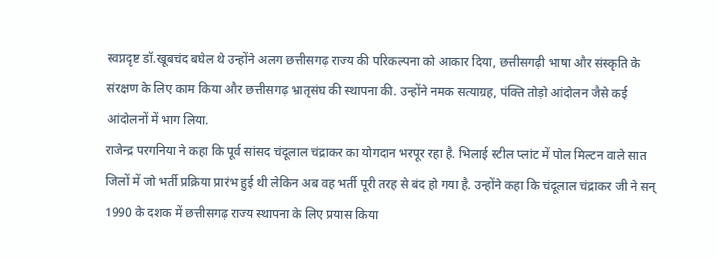स्वप्नदृष्ट डॉ.खूबचंद बघेल थे उन्होंने अलग छत्तीसगढ़ राज्य की परिकल्पना को आकार दिया, छत्तीसगढ़ी भाषा और संस्कृति के संरक्षण के लिए काम किया और छत्तीसगढ़ भ्रातृसंघ की स्थापना की. उन्होंने नमक सत्याग्रह, पंक्ति तोड़ो आंदोलन जैसे कई आंदोलनों में भाग लिया.
राजेन्द्र परगनिया ने कहा कि पूर्व सांसद चंदूलाल चंद्राकर का योगदान भरपूर रहा है. भिलाई स्टील प्लांट में पोल मिल्टन वाले सात जिलों में जो भर्ती प्रक्रिया प्रारंभ हुई थी लेकिन अब वह भर्ती पूरी तरह से बंद हो गया है. उन्होंने कहा कि चंदूलाल चंद्राकर जी ने सन् 1990 के दशक में छत्तीसगढ़ राज्य स्थापना के लिए प्रयास किया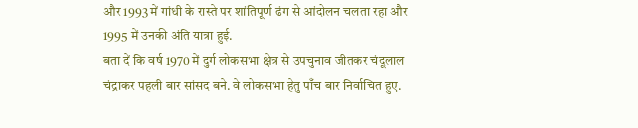और 1993 में गांधी के रास्ते पर शांतिपूर्ण ढंग से आंदोलन चलता रहा और 1995 में उनकी अंति यात्रा हुई.
बता दें कि वर्ष 1970 में दुर्ग लोकसभा क्षेत्र से उपचुनाव जीतकर चंदूलाल चंद्राकर पहली बार सांसद बने. वे लोकसभा हेतु पाँच बार निर्वाचित हुए.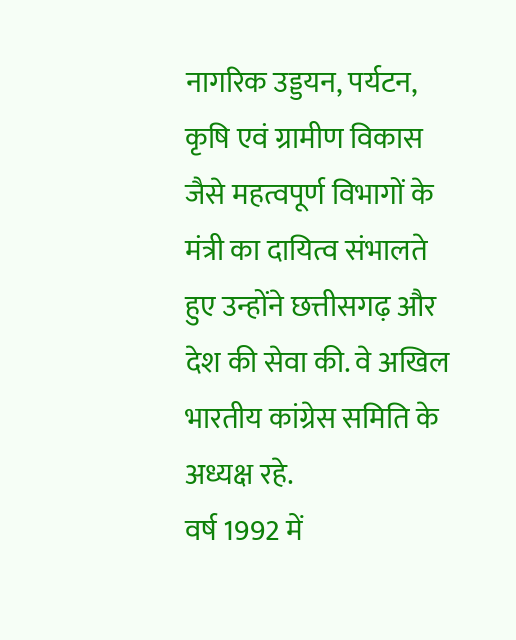नागरिक उड्डयन, पर्यटन, कृषि एवं ग्रामीण विकास जैसे महत्वपूर्ण विभागों के मंत्री का दायित्व संभालते हुए उन्होंने छत्तीसगढ़ और देश की सेवा की. वे अखिल भारतीय कांग्रेस समिति के अध्यक्ष रहे.
वर्ष 1992 में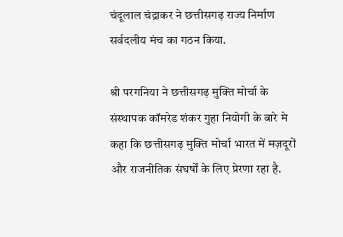चंदूलाल चंद्राकर ने छत्तीसगढ़ राज्य निर्माण सर्वदलीय मंच का गठन किया.

श्री परगनिया ने छत्तीसगढ़ मुक्ति मोर्चा के संस्थापक कॉमरेड शंकर गुहा नियोगी के बारे मे कहा कि छत्तीसगढ़ मुक्ति मोर्चा भारत में मज़दूरों और राजनीतिक संघर्षों के लिए प्रेरणा रहा है.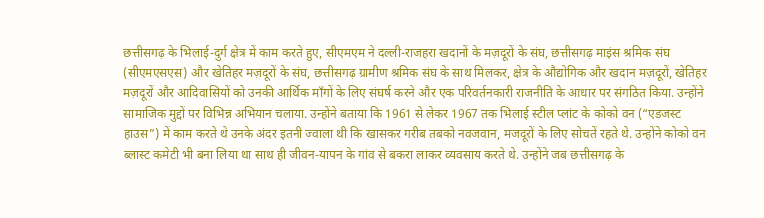छत्तीसगढ़ के भिलाई-दुर्ग क्षेत्र में काम करते हुए, सीएमएम ने दल्ली-राजहरा खदानों के मज़दूरों के संघ, छत्तीसगढ़ माइंस श्रमिक संघ (सीएमएसएस) और खेतिहर मज़दूरों के संघ, छत्तीसगढ़ ग्रामीण श्रमिक संघ के साथ मिलकर, क्षेत्र के औद्योगिक और खदान मज़दूरों, खेतिहर मज़दूरों और आदिवासियों को उनकी आर्थिक माँगों के लिए संघर्ष करने और एक परिवर्तनकारी राजनीति के आधार पर संगठित किया. उन्होंने सामाजिक मुद्दों पर विभिन्न अभियान चलाया. उन्होंने बताया कि 1961 से लेकर 1967 तक भिलाई स्टील प्लांट के कोको वन (“एडजस्ट हाउस”) में काम करते थे उनके अंदर इतनी ज्वाला थी कि खासकर गरीब तबको नवजवान, मजदूरों के लिए सोचतें रहते थे. उन्होंने कोको वन ब्लास्ट कमेटी भी बना लिया था साथ ही जीवन-यापन के गांव से बकरा लाकर व्यवसाय करते थे. उन्होंने जब छत्तीसगढ़ के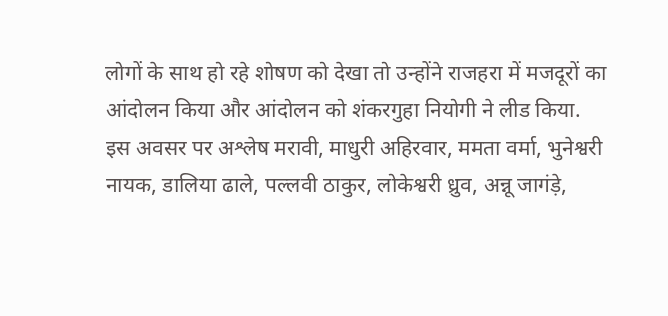लोगों के साथ हो रहे शोषण को देखा तो उन्होंने राजहरा में मजदूरों का आंदोलन किया और आंदोलन को शंकरगुहा नियोगी ने लीड किया.
इस अवसर पर अश्लेष मरावी, माधुरी अहिरवार, ममता वर्मा, भुनेश्वरी नायक, डालिया ढाले, पल्लवी ठाकुर, लोकेश्वरी ध्रुव, अन्नू जागंड़े,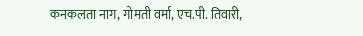कनकलता नाग, गोमती वर्मा, एच.पी. तिवारी,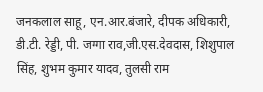जनकलाल साहू, एन.आर.बंजारे, दीपक अधिकारी, डी.टी. रेड्डी, पी. जग्गा राव,जी.एस.देवदास, शिशुपाल सिंह, शुभम कुमार यादव, तुलसी राम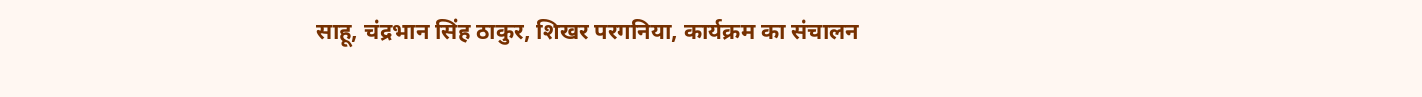साहू, चंद्रभान सिंह ठाकुर, शिखर परगनिया, कार्यक्रम का संचालन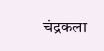चंद्रकला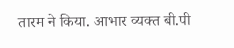तारम ने किया. आभार व्यक्त बी.पी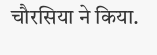चौरसिया ने किया.